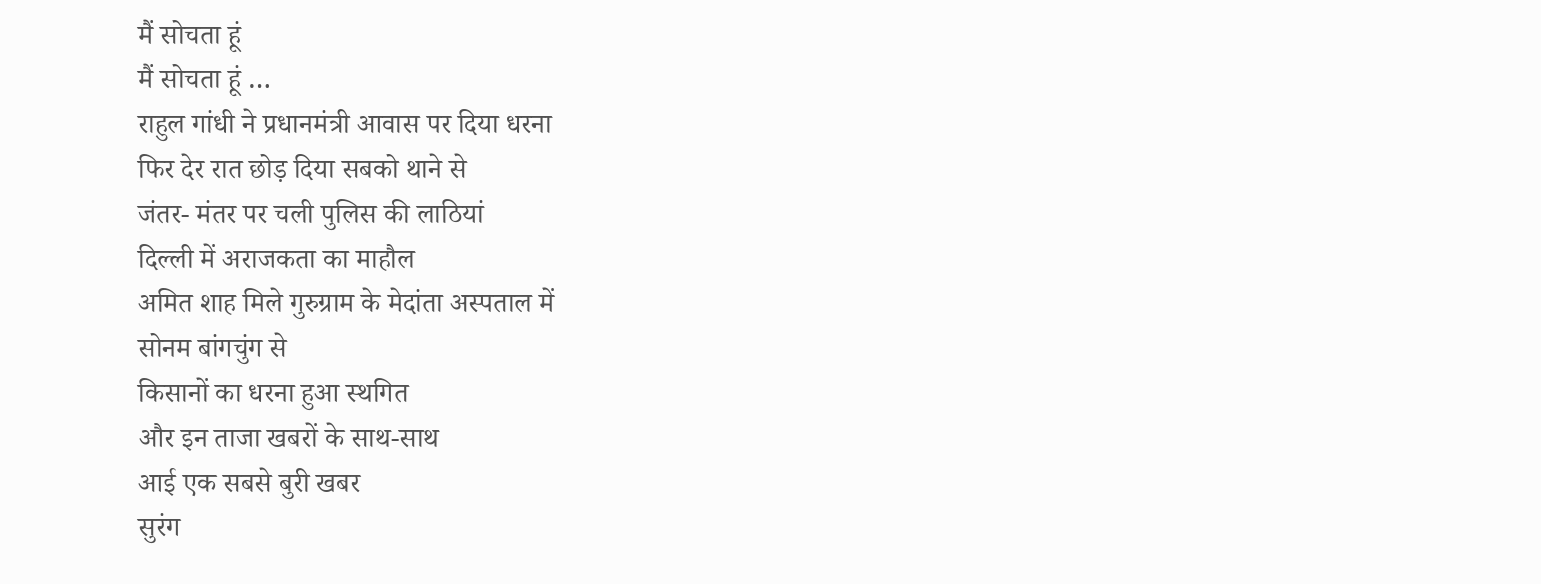मैं सोचता हूं
मैं सोचता हूं …
राहुल गांधी ने प्रधानमंत्री आवास पर दिया धरना
फिर देर रात छोड़ दिया सबको थाने से
जंतर- मंतर पर चली पुलिस की लाठियां
दिल्ली में अराजकता का माहौल
अमित शाह मिले गुरुग्राम के मेदांता अस्पताल में
सोनम बांगचुंग से
किसानों का धरना हुआ स्थगित
और इन ताजा खबरों के साथ-साथ
आई एक सबसे बुरी खबर
सुरंग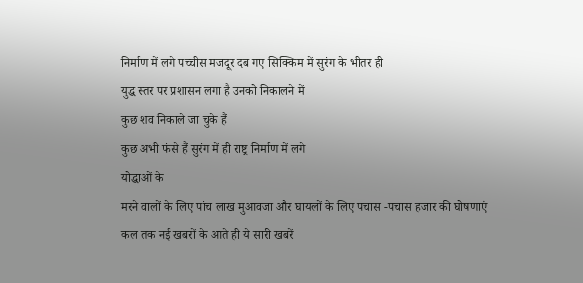निर्माण में लगे पच्चीस मजदूर दब गए सिक्किम में सुरंग के भीतर ही
युद्ध स्तर पर प्रशासन लगा है उनको निकालने में
कुछ शव निकाले जा चुके हैं
कुछ अभी फंसे हैं सुरंग में ही राष्ट्र निर्माण में लगे
योद्धाओं के
मरने वालों के लिए पांच लाख मुआवजा और घायलों के लिए पचास -पचास हजार की घोषणाएं
कल तक नई खबरों के आते ही ये सारी खबरें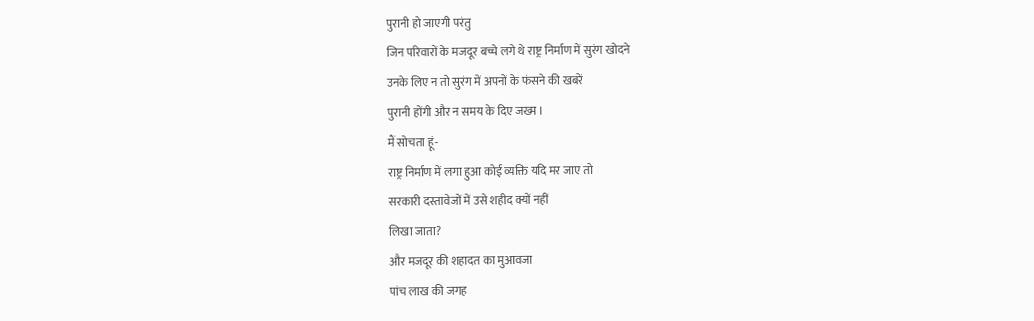पुरानी हो जाएगी परंतु
जिन परिवारों के मजदूर बच्चे लगे थे राष्ट्र निर्माण में सुरंग खोदने
उनके लिए न तो सुरंग में अपनों के फंसने की खबरें
पुरानी होंगी और न समय के दिए जख्म ।
मैं सोचता हूं-
राष्ट्र निर्माण में लगा हुआ कोई व्यक्ति यदि मर जाए तो
सरकारी दस्तावेजों में उसे शहीद क्यों नहीं
लिखा जाता?
और मजदूर की शहादत का मुआवजा
पांच लाख की जगह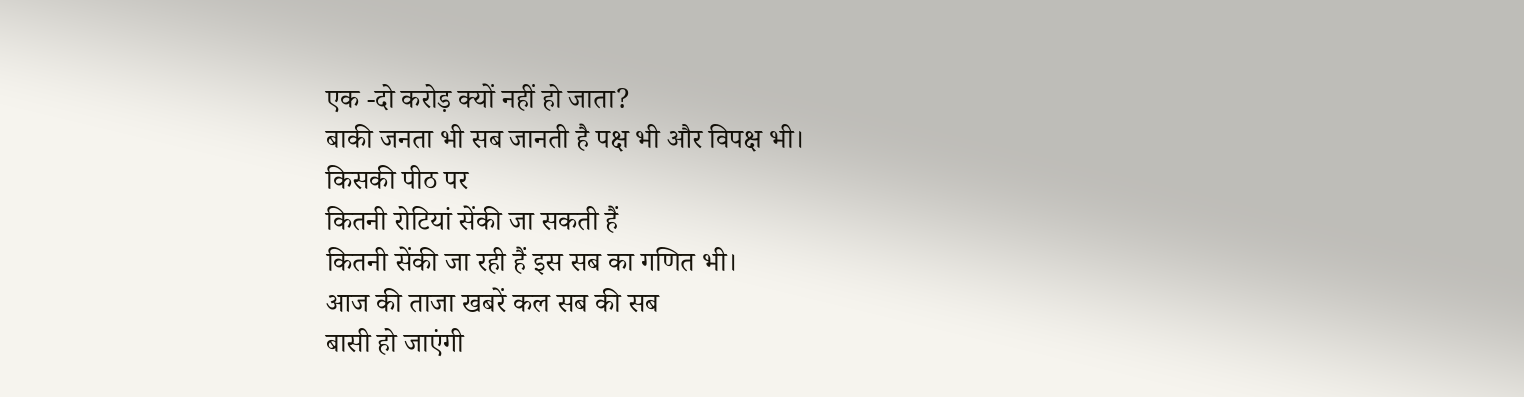एक -दो करोड़ क्यों नहीं हो जाता?
बाकी जनता भी सब जानती है पक्ष भी और विपक्ष भी।
किसकी पीठ पर
कितनी रोटियां सेंकी जा सकती हैं
कितनी सेंकी जा रही हैं इस सब का गणित भी।
आज की ताजा खबरें कल सब की सब
बासी हो जाएंगी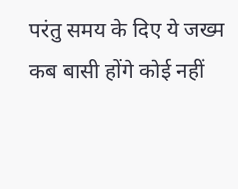परंतु समय के दिए ये जख्म
कब बासी होंगे कोई नहीं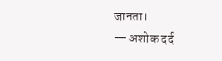जानता।
— अशोक दर्द